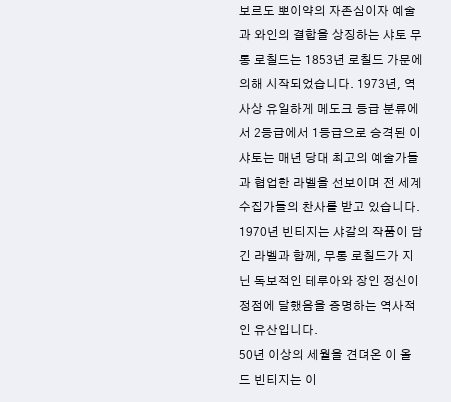보르도 뽀이약의 자존심이자 예술과 와인의 결합을 상징하는 샤토 무통 로칠드는 1853년 로칠드 가문에 의해 시작되었습니다. 1973년, 역사상 유일하게 메도크 등급 분류에서 2등급에서 1등급으로 승격된 이 샤토는 매년 당대 최고의 예술가들과 협업한 라벨을 선보이며 전 세계 수집가들의 찬사를 받고 있습니다. 1970년 빈티지는 샤갈의 작품이 담긴 라벨과 함께, 무통 로칠드가 지닌 독보적인 테루아와 장인 정신이 정점에 달했음을 증명하는 역사적인 유산입니다.
50년 이상의 세월을 견뎌온 이 올드 빈티지는 이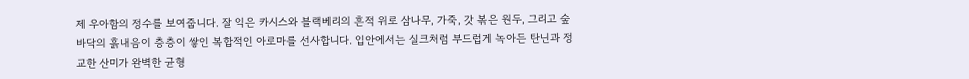제 우아함의 정수를 보여줍니다. 잘 익은 카시스와 블랙베리의 흔적 위로 삼나무, 가죽, 갓 볶은 원두, 그리고 숲 바닥의 흙내음이 층층이 쌓인 복합적인 아로마를 선사합니다. 입안에서는 실크처럼 부드럽게 녹아든 탄닌과 정교한 산미가 완벽한 균형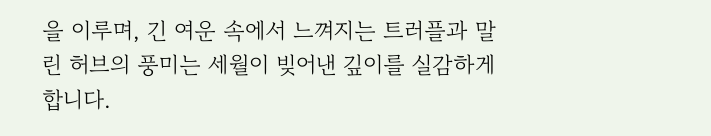을 이루며, 긴 여운 속에서 느껴지는 트러플과 말린 허브의 풍미는 세월이 빚어낸 깊이를 실감하게 합니다.